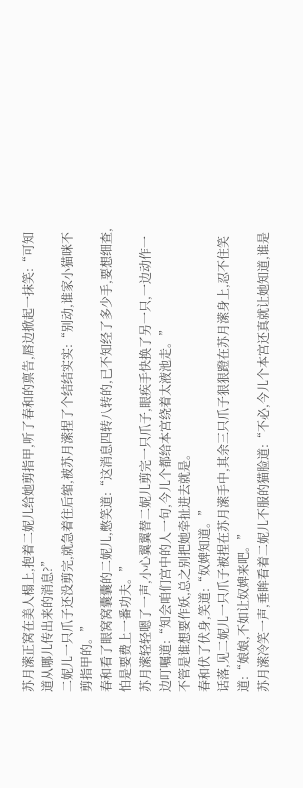苏月潆正窝在美人榻上,抱着二妮儿给她剪指甲,听了春和的禀告,唇边掀起一抹笑:“可知道从哪儿传出来的消息?”
二妮儿一只爪子还没剪完,就急着往后缩,被苏月潆捏了个结结实实:“别动,谁家小猫咪不剪指甲的。”
春和看了眼窝窝囊囊的二妮儿,憋笑道:“这消息四转八转的,已不知经了多少手,要想细查,怕是要费上一番功夫。”
苏月潆轻轻嗯了一声,小心翼翼替二妮儿剪完一只爪子,眼疾手快换了另一只,一边动作一边叮嘱道:“知会咱们宫中的人一句,今儿个都给本宫绕着太液池走。”
不管是谁想要作妖,总之别把她牵扯进去就是。
春和伏了伏身,笑道:“奴婢知道。”
话落,见二妮儿一只爪子被捏在苏月潆手中,其余三只爪子狠狠蹬在苏月潆身上,忍不住笑道:“娘娘,不如让奴婢来吧。”
苏月潆冷笑一声,垂眸看着二妮儿不服的猫脸道:“不必,今儿个本宫还真就让她知道,谁是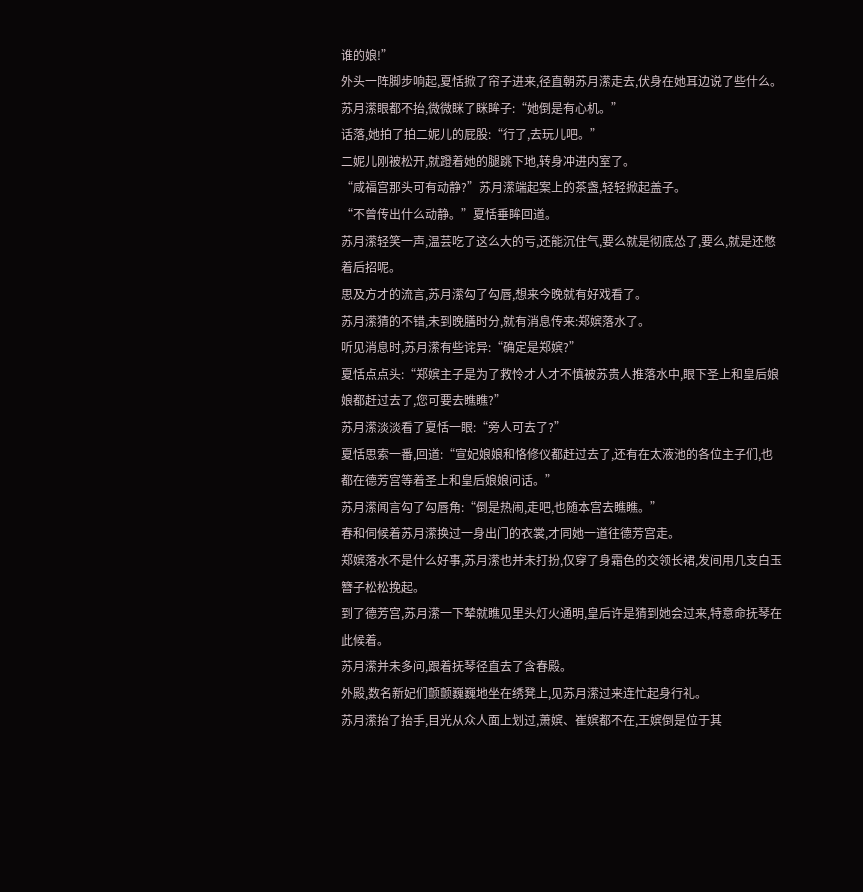谁的娘!”
外头一阵脚步响起,夏恬掀了帘子进来,径直朝苏月潆走去,伏身在她耳边说了些什么。
苏月潆眼都不抬,微微眯了眯眸子:“她倒是有心机。”
话落,她拍了拍二妮儿的屁股:“行了,去玩儿吧。”
二妮儿刚被松开,就蹬着她的腿跳下地,转身冲进内室了。
“咸福宫那头可有动静?”苏月潆端起案上的茶盏,轻轻掀起盖子。
“不曾传出什么动静。”夏恬垂眸回道。
苏月潆轻笑一声,温芸吃了这么大的亏,还能沉住气,要么就是彻底怂了,要么,就是还憋着后招呢。
思及方才的流言,苏月潆勾了勾唇,想来今晚就有好戏看了。
苏月潆猜的不错,未到晚膳时分,就有消息传来:郑嫔落水了。
听见消息时,苏月潆有些诧异:“确定是郑嫔?”
夏恬点点头:“郑嫔主子是为了救怜才人才不慎被苏贵人推落水中,眼下圣上和皇后娘娘都赶过去了,您可要去瞧瞧?”
苏月潆淡淡看了夏恬一眼:“旁人可去了?”
夏恬思索一番,回道:“宣妃娘娘和恪修仪都赶过去了,还有在太液池的各位主子们,也都在德芳宫等着圣上和皇后娘娘问话。”
苏月潆闻言勾了勾唇角:“倒是热闹,走吧,也随本宫去瞧瞧。”
春和伺候着苏月潆换过一身出门的衣裳,才同她一道往德芳宫走。
郑嫔落水不是什么好事,苏月潆也并未打扮,仅穿了身霜色的交领长裙,发间用几支白玉簪子松松挽起。
到了德芳宫,苏月潆一下辇就瞧见里头灯火通明,皇后许是猜到她会过来,特意命抚琴在此候着。
苏月潆并未多问,跟着抚琴径直去了含春殿。
外殿,数名新妃们颤颤巍巍地坐在绣凳上,见苏月潆过来连忙起身行礼。
苏月潆抬了抬手,目光从众人面上划过,萧嫔、崔嫔都不在,王嫔倒是位于其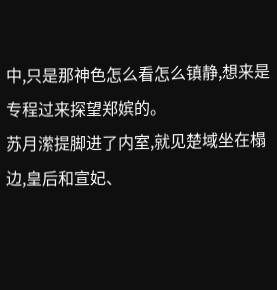中,只是那神色怎么看怎么镇静,想来是专程过来探望郑嫔的。
苏月潆提脚进了内室,就见楚域坐在榻边,皇后和宣妃、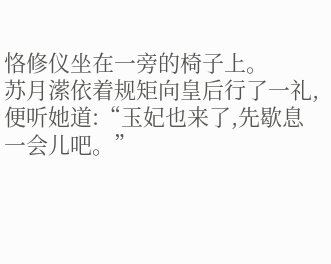恪修仪坐在一旁的椅子上。
苏月潆依着规矩向皇后行了一礼,便听她道:“玉妃也来了,先歇息一会儿吧。”